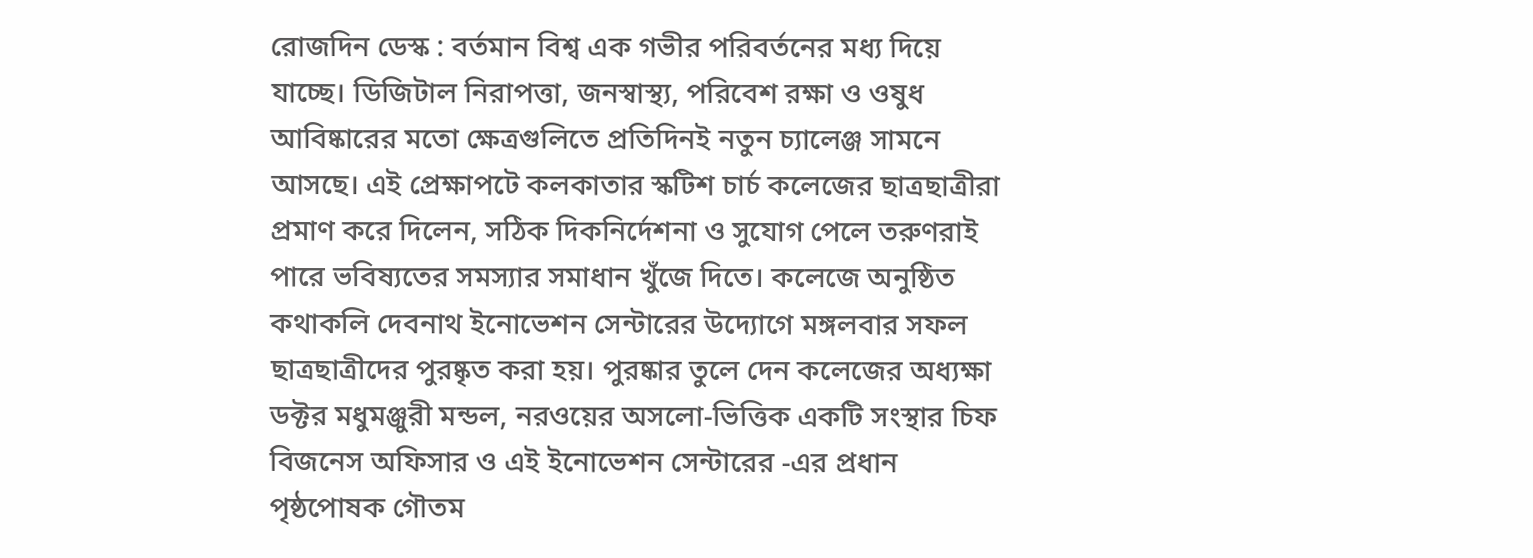রোজদিন ডেস্ক : বর্তমান বিশ্ব এক গভীর পরিবর্তনের মধ্য দিয়ে যাচ্ছে। ডিজিটাল নিরাপত্তা, জনস্বাস্থ্য, পরিবেশ রক্ষা ও ওষুধ আবিষ্কারের মতো ক্ষেত্রগুলিতে প্রতিদিনই নতুন চ্যালেঞ্জ সামনে আসছে। এই প্রেক্ষাপটে কলকাতার স্কটিশ চার্চ কলেজের ছাত্রছাত্রীরা প্রমাণ করে দিলেন, সঠিক দিকনির্দেশনা ও সুযোগ পেলে তরুণরাই পারে ভবিষ্যতের সমস্যার সমাধান খুঁজে দিতে। কলেজে অনুষ্ঠিত কথাকলি দেবনাথ ইনোভেশন সেন্টারের উদ্যোগে মঙ্গলবার সফল ছাত্রছাত্রীদের পুরষ্কৃত করা হয়। পুরষ্কার তুলে দেন কলেজের অধ্যক্ষা ডক্টর মধুমঞ্জুরী মন্ডল, নরওয়ের অসলো-ভিত্তিক একটি সংস্থার চিফ বিজনেস অফিসার ও এই ইনোভেশন সেন্টারের -এর প্রধান পৃষ্ঠপোষক গৌতম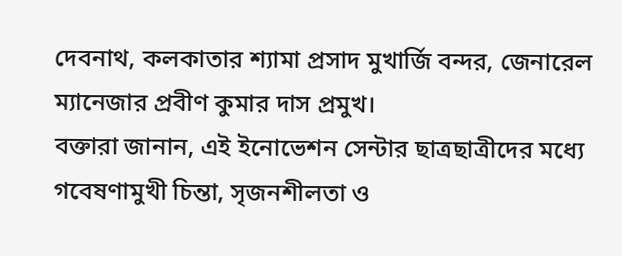দেবনাথ, কলকাতার শ্যামা প্রসাদ মুখার্জি বন্দর, জেনারেল ম্যানেজার প্রবীণ কুমার দাস প্রমুখ।
বক্তারা জানান, এই ইনোভেশন সেন্টার ছাত্রছাত্রীদের মধ্যে গবেষণামুখী চিন্তা, সৃজনশীলতা ও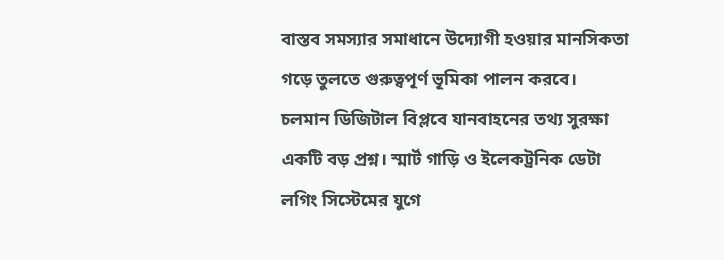বাস্তব সমস্যার সমাধানে উদ্যোগী হওয়ার মানসিকতা গড়ে তুলতে গুরুত্বপূর্ণ ভূমিকা পালন করবে।
চলমান ডিজিটাল বিপ্লবে যানবাহনের তথ্য সুরক্ষা একটি বড় প্রশ্ন। স্মার্ট গাড়ি ও ইলেকট্রনিক ডেটা লগিং সিস্টেমের যুগে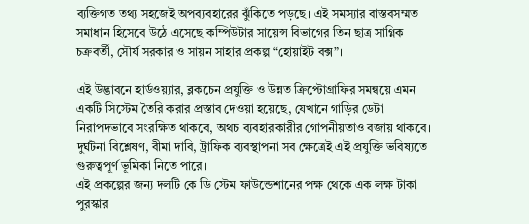ব্যক্তিগত তথ্য সহজেই অপব্যবহারের ঝুঁকিতে পড়ছে। এই সমস্যার বাস্তবসম্মত সমাধান হিসেবে উঠে এসেছে কম্পিউটার সায়েন্স বিভাগের তিন ছাত্র সাগ্নিক চক্রবর্তী, সৌর্য সরকার ও সায়ন সাহার প্রকল্প “হোয়াইট বক্স”।

এই উদ্ভাবনে হার্ডওয়্যার, ব্লকচেন প্রযুক্তি ও উন্নত ক্রিপ্টোগ্রাফির সমন্বয়ে এমন একটি সিস্টেম তৈরি করার প্রস্তাব দেওয়া হয়েছে, যেখানে গাড়ির ডেটা নিরাপদভাবে সংরক্ষিত থাকবে, অথচ ব্যবহারকারীর গোপনীয়তাও বজায় থাকবে। দুর্ঘটনা বিশ্লেষণ, বীমা দাবি, ট্রাফিক ব্যবস্থাপনা সব ক্ষেত্রেই এই প্রযুক্তি ভবিষ্যতে গুরুত্বপূর্ণ ভূমিকা নিতে পারে।
এই প্রকল্পের জন্য দলটি কে ডি স্টেম ফাউন্ডেশানের পক্ষ থেকে এক লক্ষ টাকা পুরস্কার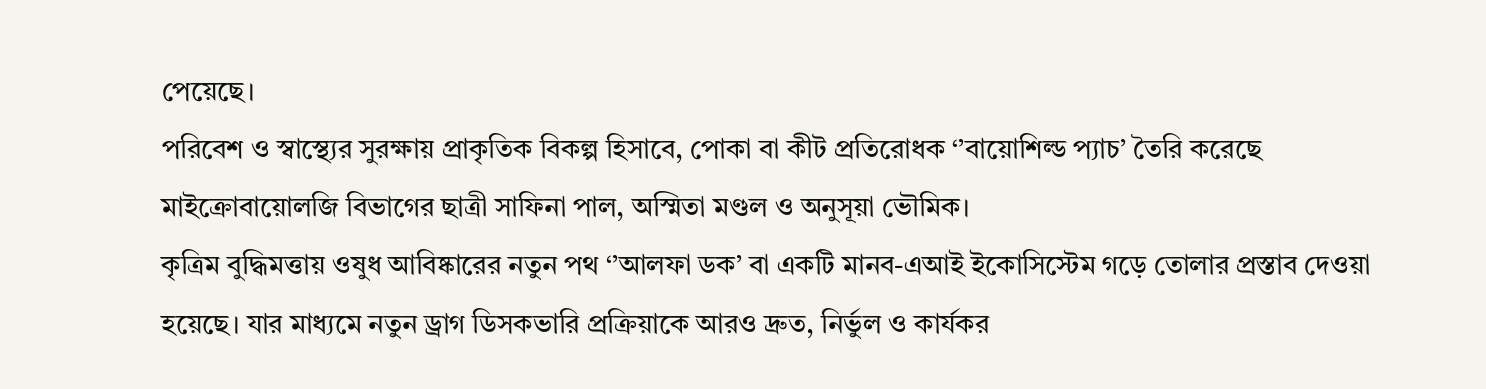পেয়েছে।
পরিবেশ ও স্বাস্থ্যের সুরক্ষায় প্রাকৃতিক বিকল্প হিসাবে, পোকা বা কীট প্রতিরোধক ‘’বায়োশিল্ড প্যাচ’ তৈরি করেছে মাইক্রোবায়োলজি বিভাগের ছাত্রী সাফিনা পাল, অস্মিতা মণ্ডল ও অনুসূয়া ভৌমিক।
কৃত্রিম বুদ্ধিমত্তায় ওষুধ আবিষ্কারের নতুন পথ ‘’আলফা ডক’ বা একটি মানব-এআই ইকোসিস্টেম গড়ে তোলার প্রস্তাব দেওয়া হয়েছে। যার মাধ্যমে নতুন ড্রাগ ডিসকভারি প্রক্রিয়াকে আরও দ্রুত, নির্ভুল ও কার্যকর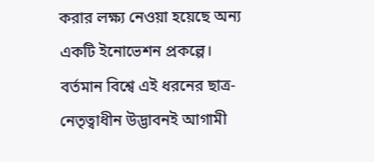করার লক্ষ্য নেওয়া হয়েছে অন্য একটি ইনোভেশন প্রকল্পে।
বর্তমান বিশ্বে এই ধরনের ছাত্র-নেতৃত্বাধীন উদ্ভাবনই আগামী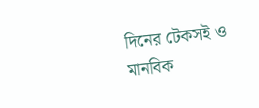দিনের টেকসই ও মানবিক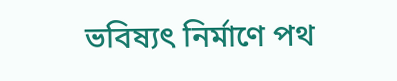ভবিষ্যৎ নির্মাণে পথ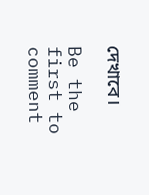দেখাবে।

Be the first to comment